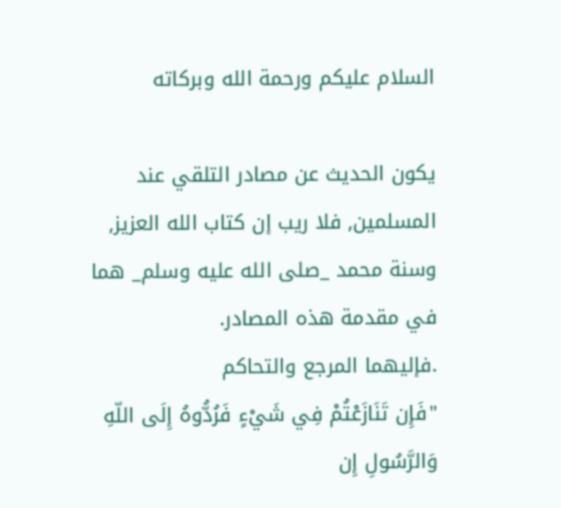السلام عليكم ورحمة الله وبركاته

يكون الحديث عن مصادر التلقي عند المسلمين, فلا ريب إن كتاب الله العزيز,
وسنة محمد _صلى الله عليه وسلم_ هما في مقدمة هذه المصادر.
.فإليهما المرجع والتحاكم
"فَإِن تَنَازَعْتُمْ فِي شَيْءٍ فَرُدُّوهُ إِلَى اللّهِ وَالرَّسُولِ إِن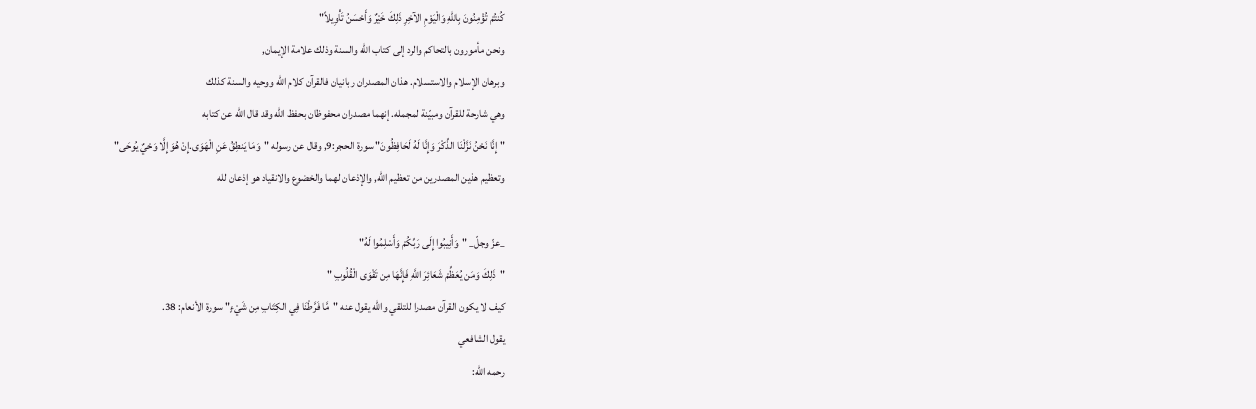كُنتُمْ تُؤْمِنُونَ بِاللّهِ وَالْيَوْمِ الآخِرِ ذَلِكَ خَيْرٌ وَأَحْسَنُ تَأْوِيلاً"
ونحن مأمورون بالتحاكم والرد إلى كتاب الله والسنة وذلك علامة الإيمان,
وبرهان الإسلام والاستسلام. هذان المصدران ربانيان فالقرآن كلام الله ووحيه والسنة كذلك
وهي شارحة للقرآن ومبيّنة لمجمله. إنهما مصدران محفوظان بحفظ الله وقد قال الله عن كتابه
"إِنَّا نَحْنُ نَزَّلْنَا الذِّكْرَ وَإِنَّا لَهُ لَحَافِظُونَ" سورة الحجر:9, وقال عن رسوله "وَمَا يَنطِقُ عَنِ الْهَوَى.إِنْ هُوَ إِلَّا وَحْيٌ يُوحَى"
وتعظيم هذين المصدرين من تعظيم الله, والإذعان لهما والخضوع والانقياد هو إذعان لله

_عزّ وجلّ_ "وَأَنِيبُوا إِلَى رَبِّكُمْ وَأَسْلِمُوا لَهُ"
"ذَلِكَ وَمَن يُعَظِّمْ شَعَائِرَ اللَّهِ فَإِنَّهَا مِن تَقْوَى الْقُلُوبِ "
كيف لا يكون القرآن مصدرا للتلقي والله يقول عنه "مَّا فَرَّطْنَا فِي الكِتَابِ مِن شَيْءٍ" سورة الأنعام: 38.
يقول الشافعي
رحمه الله: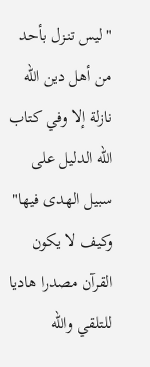"ليس تنـزل بأحد من أهل دين الله نازلة إلا وفي كتاب الله الدليل على سبيل الهدى فيها"
وكيف لا يكون القرآن مصدرا هاديا للتلقي والله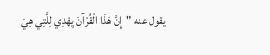يقول عنه "إِنَّ هَذَا الْقُرْآنَ يِهْدِي لِلَّتِي هِيَ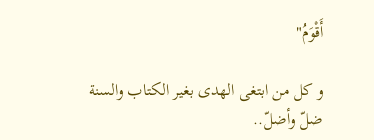أَقْوَمُ"

و كل من ابتغى الهدى بغير الكتاب والسنة ضلّ وأضلّ..